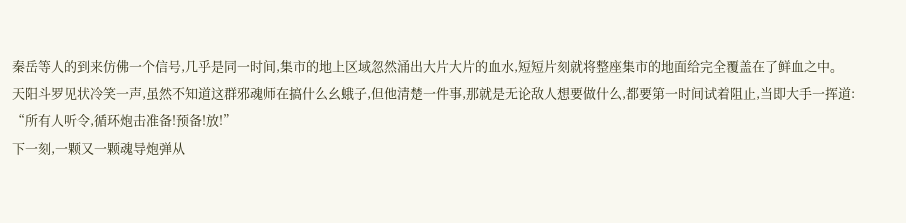秦岳等人的到来仿佛一个信号,几乎是同一时间,集市的地上区域忽然涌出大片大片的血水,短短片刻就将整座集市的地面给完全覆盖在了鲜血之中。
天阳斗罗见状冷笑一声,虽然不知道这群邪魂师在搞什么幺蛾子,但他清楚一件事,那就是无论敌人想要做什么,都要第一时间试着阻止,当即大手一挥道:
“所有人听令,循环炮击准备!预备!放!”
下一刻,一颗又一颗魂导炮弹从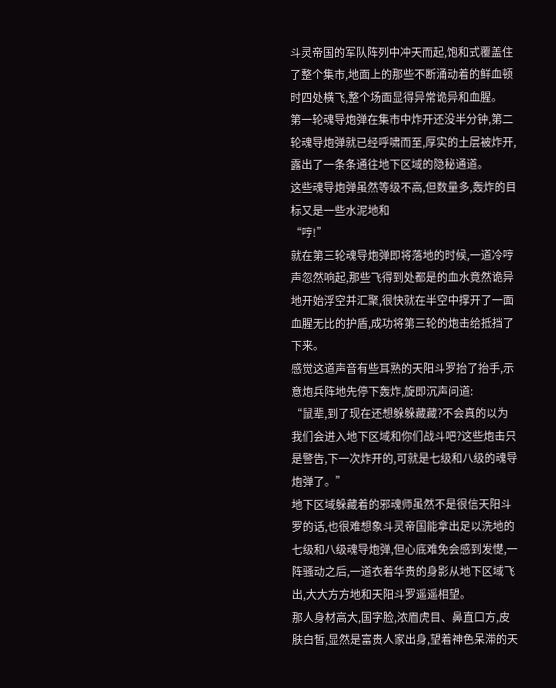斗灵帝国的军队阵列中冲天而起,饱和式覆盖住了整个集市,地面上的那些不断涌动着的鲜血顿时四处横飞,整个场面显得异常诡异和血腥。
第一轮魂导炮弹在集市中炸开还没半分钟,第二轮魂导炮弹就已经呼啸而至,厚实的土层被炸开,露出了一条条通往地下区域的隐秘通道。
这些魂导炮弹虽然等级不高,但数量多,轰炸的目标又是一些水泥地和
“哼!”
就在第三轮魂导炮弹即将落地的时候,一道冷哼声忽然响起,那些飞得到处都是的血水竟然诡异地开始浮空并汇聚,很快就在半空中撑开了一面血腥无比的护盾,成功将第三轮的炮击给抵挡了下来。
感觉这道声音有些耳熟的天阳斗罗抬了抬手,示意炮兵阵地先停下轰炸,旋即沉声问道:
“鼠辈,到了现在还想躲躲藏藏?不会真的以为我们会进入地下区域和你们战斗吧?这些炮击只是警告,下一次炸开的,可就是七级和八级的魂导炮弹了。”
地下区域躲藏着的邪魂师虽然不是很信天阳斗罗的话,也很难想象斗灵帝国能拿出足以洗地的七级和八级魂导炮弹,但心底难免会感到发憷,一阵骚动之后,一道衣着华贵的身影从地下区域飞出,大大方方地和天阳斗罗遥遥相望。
那人身材高大,国字脸,浓眉虎目、鼻直口方,皮肤白皙,显然是富贵人家出身,望着神色呆滞的天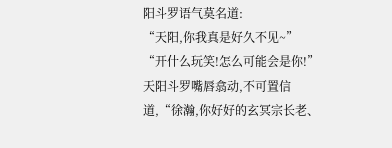阳斗罗语气莫名道:
“天阳,你我真是好久不见~”
“开什么玩笑!怎么可能会是你!”天阳斗罗嘴唇翕动,不可置信道,“徐瀚,你好好的玄冥宗长老、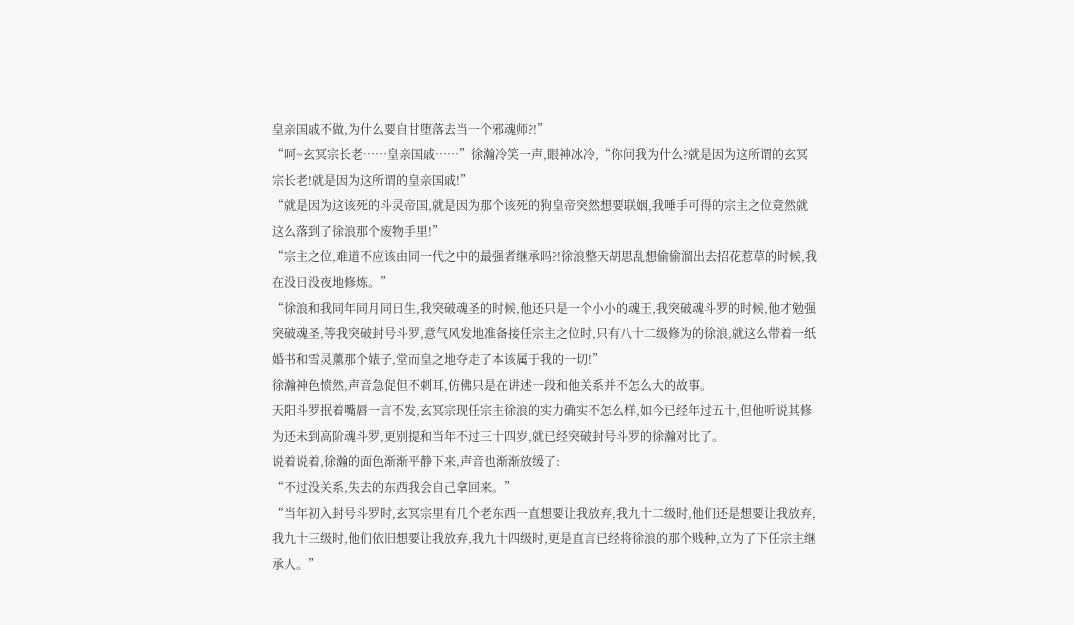皇亲国戚不做,为什么要自甘堕落去当一个邪魂师?!”
“呵~玄冥宗长老……皇亲国戚……”徐瀚冷笑一声,眼神冰冷,“你问我为什么?就是因为这所谓的玄冥宗长老!就是因为这所谓的皇亲国戚!”
“就是因为这该死的斗灵帝国,就是因为那个该死的狗皇帝突然想要联姻,我唾手可得的宗主之位竟然就这么落到了徐浪那个废物手里!”
“宗主之位,难道不应该由同一代之中的最强者继承吗?!徐浪整天胡思乱想偷偷溜出去招花惹草的时候,我在没日没夜地修炼。”
“徐浪和我同年同月同日生,我突破魂圣的时候,他还只是一个小小的魂王,我突破魂斗罗的时候,他才勉强突破魂圣,等我突破封号斗罗,意气风发地准备接任宗主之位时,只有八十二级修为的徐浪,就这么带着一纸婚书和雪灵薰那个婊子,堂而皇之地夺走了本该属于我的一切!”
徐瀚神色愤然,声音急促但不刺耳,仿佛只是在讲述一段和他关系并不怎么大的故事。
天阳斗罗抿着嘴唇一言不发,玄冥宗现任宗主徐浪的实力确实不怎么样,如今已经年过五十,但他听说其修为还未到高阶魂斗罗,更别提和当年不过三十四岁,就已经突破封号斗罗的徐瀚对比了。
说着说着,徐瀚的面色渐渐平静下来,声音也渐渐放缓了:
“不过没关系,失去的东西我会自己拿回来。”
“当年初入封号斗罗时,玄冥宗里有几个老东西一直想要让我放弃,我九十二级时,他们还是想要让我放弃,我九十三级时,他们依旧想要让我放弃,我九十四级时,更是直言已经将徐浪的那个贱种,立为了下任宗主继承人。”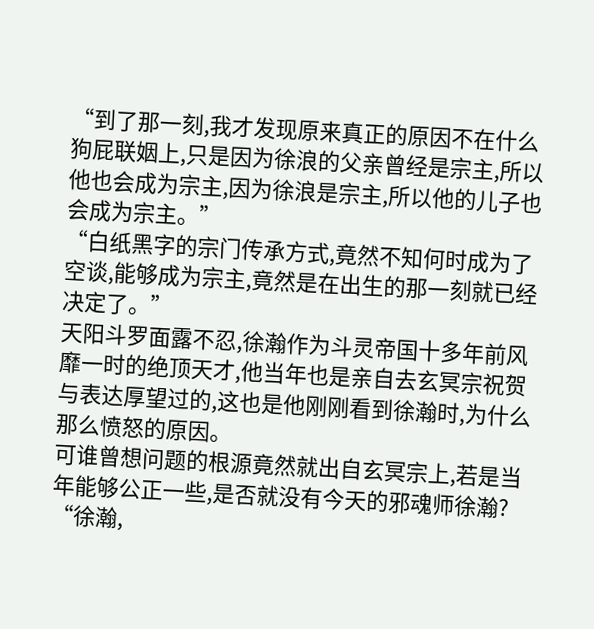“到了那一刻,我才发现原来真正的原因不在什么狗屁联姻上,只是因为徐浪的父亲曾经是宗主,所以他也会成为宗主,因为徐浪是宗主,所以他的儿子也会成为宗主。”
“白纸黑字的宗门传承方式,竟然不知何时成为了空谈,能够成为宗主,竟然是在出生的那一刻就已经决定了。”
天阳斗罗面露不忍,徐瀚作为斗灵帝国十多年前风靡一时的绝顶天才,他当年也是亲自去玄冥宗祝贺与表达厚望过的,这也是他刚刚看到徐瀚时,为什么那么愤怒的原因。
可谁曾想问题的根源竟然就出自玄冥宗上,若是当年能够公正一些,是否就没有今天的邪魂师徐瀚?
“徐瀚,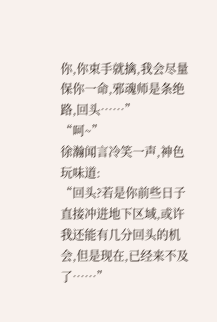你,你束手就擒,我会尽量保你一命,邪魂师是条绝路,回头……”
“呵~”
徐瀚闻言冷笑一声,神色玩味道:
“回头?若是你前些日子直接冲进地下区域,或许我还能有几分回头的机会,但是现在,已经来不及了……”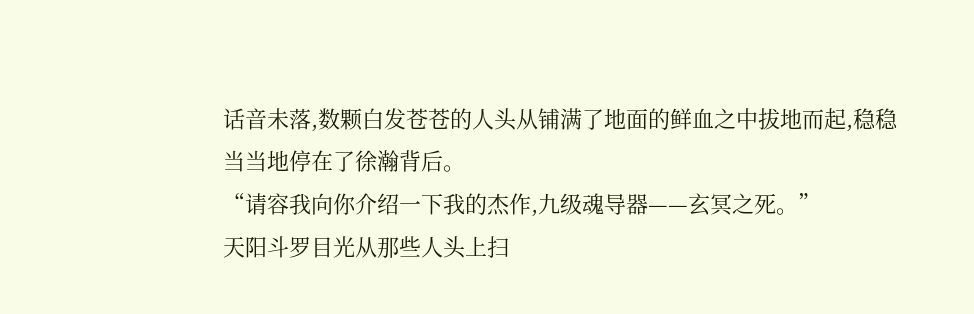话音未落,数颗白发苍苍的人头从铺满了地面的鲜血之中拔地而起,稳稳当当地停在了徐瀚背后。
“请容我向你介绍一下我的杰作,九级魂导器——玄冥之死。”
天阳斗罗目光从那些人头上扫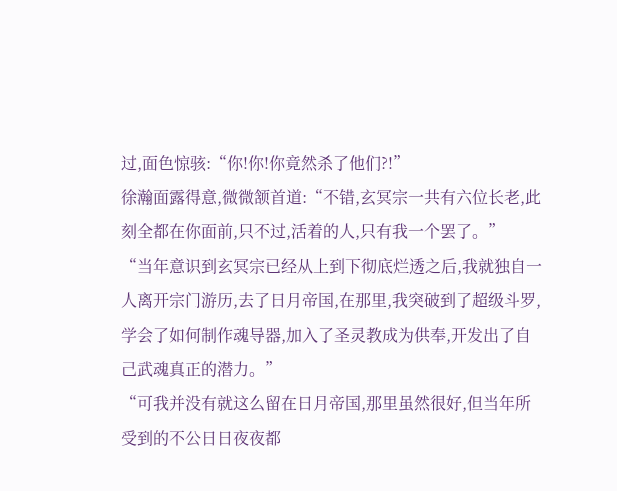过,面色惊骇:“你!你!你竟然杀了他们?!”
徐瀚面露得意,微微颔首道:“不错,玄冥宗一共有六位长老,此刻全都在你面前,只不过,活着的人,只有我一个罢了。”
“当年意识到玄冥宗已经从上到下彻底烂透之后,我就独自一人离开宗门游历,去了日月帝国,在那里,我突破到了超级斗罗,学会了如何制作魂导器,加入了圣灵教成为供奉,开发出了自己武魂真正的潜力。”
“可我并没有就这么留在日月帝国,那里虽然很好,但当年所受到的不公日日夜夜都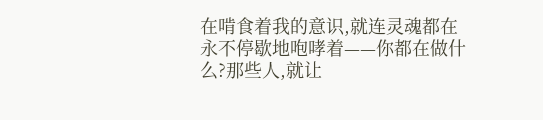在啃食着我的意识,就连灵魂都在永不停歇地咆哮着——你都在做什么?那些人,就让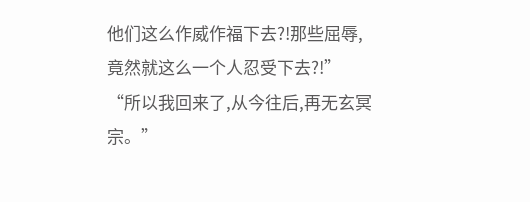他们这么作威作福下去?!那些屈辱,竟然就这么一个人忍受下去?!”
“所以我回来了,从今往后,再无玄冥宗。”